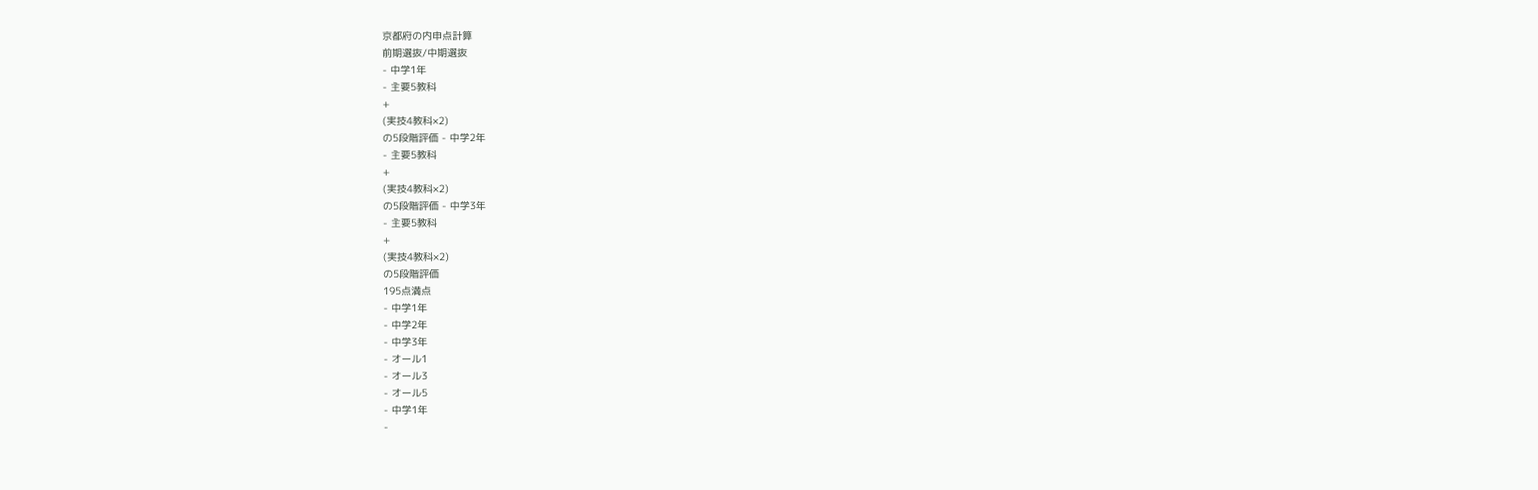京都府の内申点計算
前期選抜/中期選抜
- 中学1年
- 主要5教科
+
(実技4教科×2)
の5段階評価 - 中学2年
- 主要5教科
+
(実技4教科×2)
の5段階評価 - 中学3年
- 主要5教科
+
(実技4教科×2)
の5段階評価
195点満点
- 中学1年
- 中学2年
- 中学3年
- オール1
- オール3
- オール5
- 中学1年
-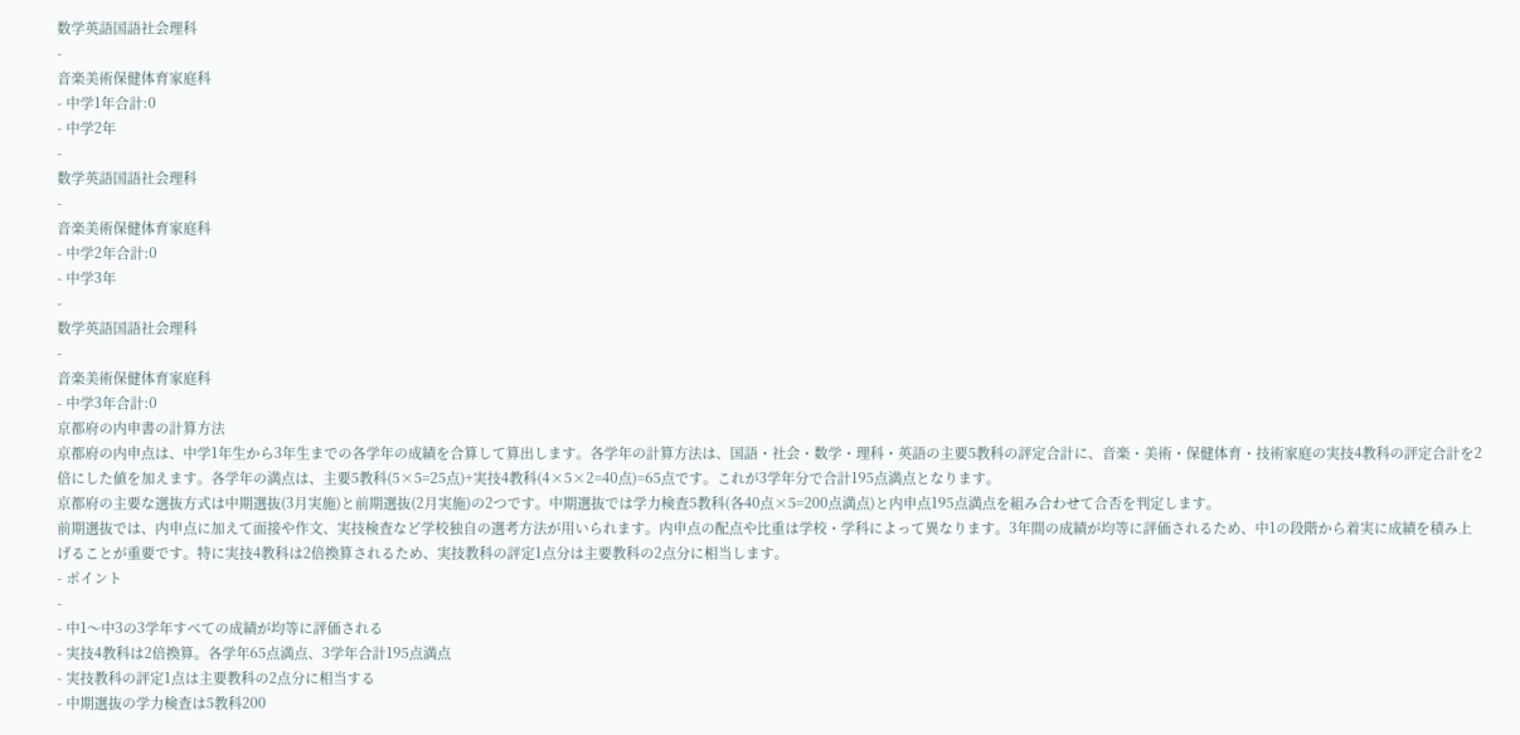数学英語国語社会理科
-
音楽美術保健体育家庭科
- 中学1年合計:0
- 中学2年
-
数学英語国語社会理科
-
音楽美術保健体育家庭科
- 中学2年合計:0
- 中学3年
-
数学英語国語社会理科
-
音楽美術保健体育家庭科
- 中学3年合計:0
京都府の内申書の計算方法
京都府の内申点は、中学1年生から3年生までの各学年の成績を合算して算出します。各学年の計算方法は、国語・社会・数学・理科・英語の主要5教科の評定合計に、音楽・美術・保健体育・技術家庭の実技4教科の評定合計を2倍にした値を加えます。各学年の満点は、主要5教科(5×5=25点)+実技4教科(4×5×2=40点)=65点です。これが3学年分で合計195点満点となります。
京都府の主要な選抜方式は中期選抜(3月実施)と前期選抜(2月実施)の2つです。中期選抜では学力検査5教科(各40点×5=200点満点)と内申点195点満点を組み合わせて合否を判定します。
前期選抜では、内申点に加えて面接や作文、実技検査など学校独自の選考方法が用いられます。内申点の配点や比重は学校・学科によって異なります。3年間の成績が均等に評価されるため、中1の段階から着実に成績を積み上げることが重要です。特に実技4教科は2倍換算されるため、実技教科の評定1点分は主要教科の2点分に相当します。
- ポイント
-
- 中1〜中3の3学年すべての成績が均等に評価される
- 実技4教科は2倍換算。各学年65点満点、3学年合計195点満点
- 実技教科の評定1点は主要教科の2点分に相当する
- 中期選抜の学力検査は5教科200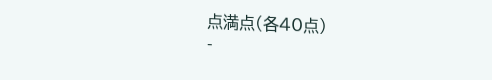点満点(各40点)
-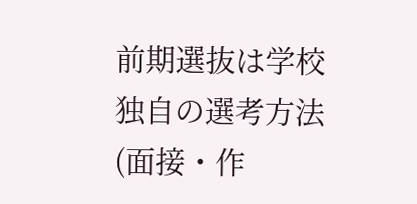前期選抜は学校独自の選考方法(面接・作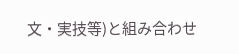文・実技等)と組み合わせ